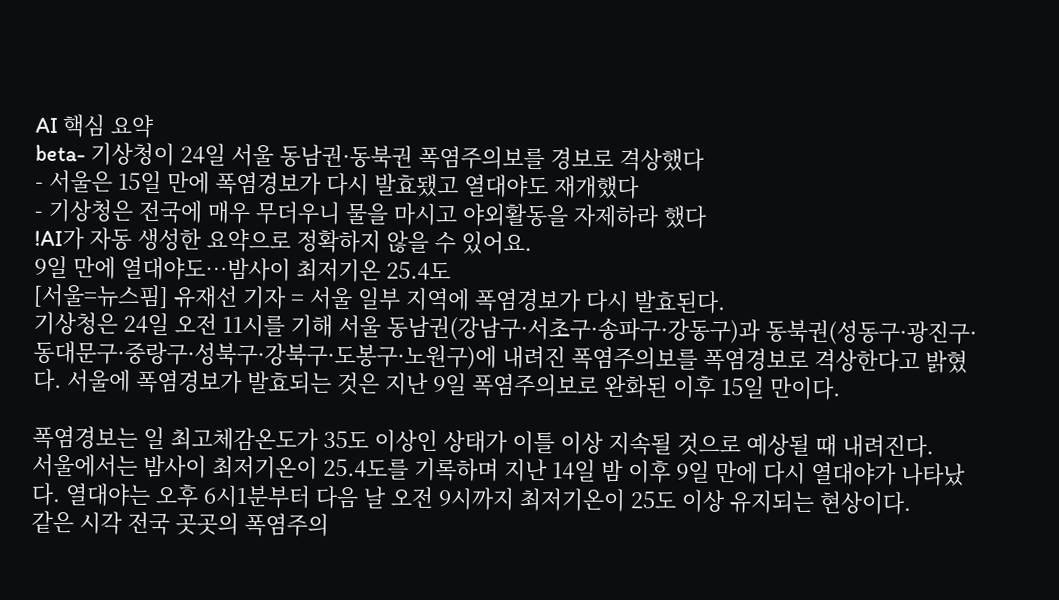AI 핵심 요약
beta- 기상청이 24일 서울 동남권·동북권 폭염주의보를 경보로 격상했다
- 서울은 15일 만에 폭염경보가 다시 발효됐고 열대야도 재개했다
- 기상청은 전국에 매우 무더우니 물을 마시고 야외활동을 자제하라 했다
!AI가 자동 생성한 요약으로 정확하지 않을 수 있어요.
9일 만에 열대야도…밤사이 최저기온 25.4도
[서울=뉴스핌] 유재선 기자 = 서울 일부 지역에 폭염경보가 다시 발효된다.
기상청은 24일 오전 11시를 기해 서울 동남권(강남구·서초구·송파구·강동구)과 동북권(성동구·광진구·동대문구·중랑구·성북구·강북구·도봉구·노원구)에 내려진 폭염주의보를 폭염경보로 격상한다고 밝혔다. 서울에 폭염경보가 발효되는 것은 지난 9일 폭염주의보로 완화된 이후 15일 만이다.

폭염경보는 일 최고체감온도가 35도 이상인 상태가 이틀 이상 지속될 것으로 예상될 때 내려진다.
서울에서는 밤사이 최저기온이 25.4도를 기록하며 지난 14일 밤 이후 9일 만에 다시 열대야가 나타났다. 열대야는 오후 6시1분부터 다음 날 오전 9시까지 최저기온이 25도 이상 유지되는 현상이다.
같은 시각 전국 곳곳의 폭염주의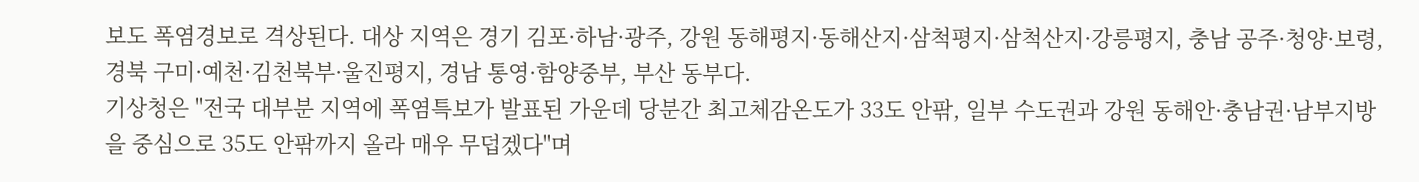보도 폭염경보로 격상된다. 대상 지역은 경기 김포·하남·광주, 강원 동해평지·동해산지·삼척평지·삼척산지·강릉평지, 충남 공주·청양·보령, 경북 구미·예천·김천북부·울진평지, 경남 통영·함양중부, 부산 동부다.
기상청은 "전국 대부분 지역에 폭염특보가 발표된 가운데 당분간 최고체감온도가 33도 안팎, 일부 수도권과 강원 동해안·충남권·남부지방을 중심으로 35도 안팎까지 올라 매우 무덥겠다"며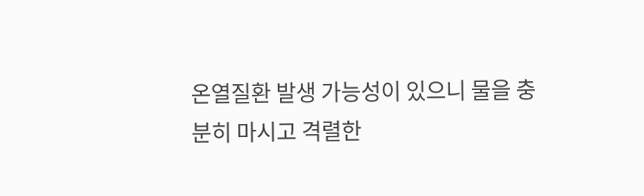온열질환 발생 가능성이 있으니 물을 충분히 마시고 격렬한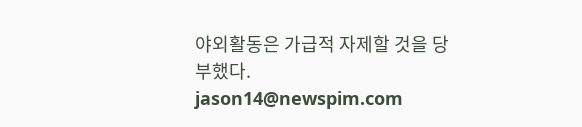야외활동은 가급적 자제할 것을 당부했다.
jason14@newspim.com